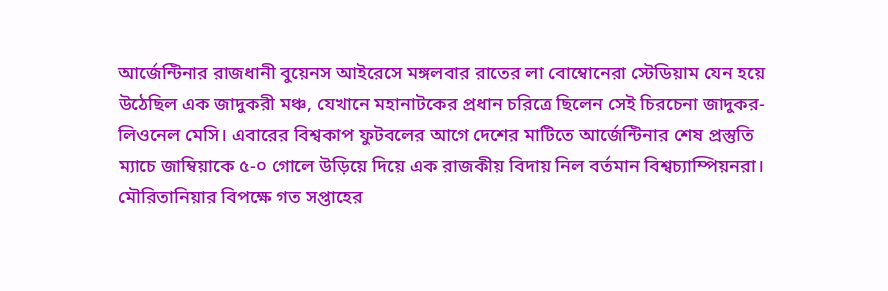আর্জেন্টিনার রাজধানী বুয়েনস আইরেসে মঙ্গলবার রাতের লা বোম্বোনেরা স্টেডিয়াম যেন হয়ে উঠেছিল এক জাদুকরী মঞ্চ, যেখানে মহানাটকের প্রধান চরিত্রে ছিলেন সেই চিরচেনা জাদুকর- লিওনেল মেসি। এবারের বিশ্বকাপ ফুটবলের আগে দেশের মাটিতে আর্জেন্টিনার শেষ প্রস্তুতি ম্যাচে জাম্বিয়াকে ৫-০ গোলে উড়িয়ে দিয়ে এক রাজকীয় বিদায় নিল বর্তমান বিশ্বচ্যাম্পিয়নরা। মৌরিতানিয়ার বিপক্ষে গত সপ্তাহের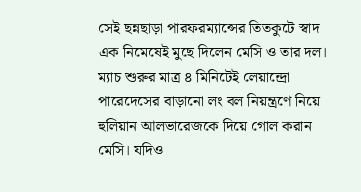সেই ছন্নছাড়া পারফরম্যান্সের তিতকুটে স্বাদ এক নিমেষেই মুছে দিলেন মেসি ও তার দল।
ম্যাচ শুরুর মাত্র ৪ মিনিটেই লেয়ান্দ্রো পারেদেসের বাড়ানো লং বল নিয়ন্ত্রণে নিয়ে হুলিয়ান আলভারেজকে দিয়ে গোল করান মেসি। যদিও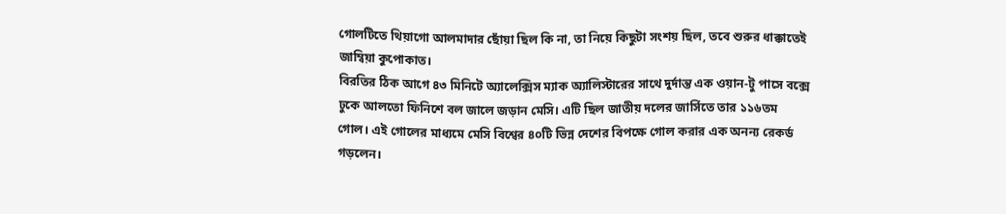গোলটিতে থিয়াগো আলমাদার ছোঁয়া ছিল কি না, তা নিয়ে কিছুটা সংশয় ছিল, তবে শুরুর ধাক্কাতেই জাম্বিয়া কুপোকাত।
বিরতির ঠিক আগে ৪৩ মিনিটে অ্যালেক্সিস ম্যাক অ্যালিস্টারের সাথে দুর্দান্ত এক ওয়ান-টু পাসে বক্সে ঢুকে আলতো ফিনিশে বল জালে জড়ান মেসি। এটি ছিল জাতীয় দলের জার্সিতে তার ১১৬তম গোল। এই গোলের মাধ্যমে মেসি বিশ্বের ৪০টি ভিন্ন দেশের বিপক্ষে গোল করার এক অনন্য রেকর্ড গড়লেন।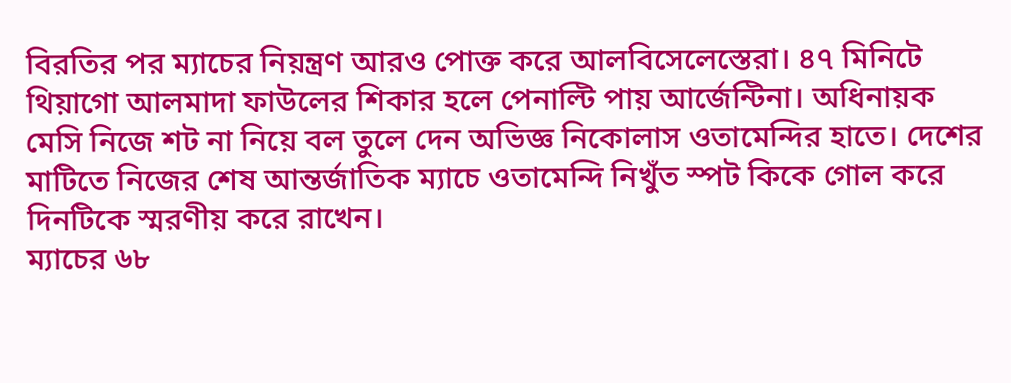বিরতির পর ম্যাচের নিয়ন্ত্রণ আরও পোক্ত করে আলবিসেলেস্তেরা। ৪৭ মিনিটে থিয়াগো আলমাদা ফাউলের শিকার হলে পেনাল্টি পায় আর্জেন্টিনা। অধিনায়ক মেসি নিজে শট না নিয়ে বল তুলে দেন অভিজ্ঞ নিকোলাস ওতামেন্দির হাতে। দেশের মাটিতে নিজের শেষ আন্তর্জাতিক ম্যাচে ওতামেন্দি নিখুঁত স্পট কিকে গোল করে দিনটিকে স্মরণীয় করে রাখেন।
ম্যাচের ৬৮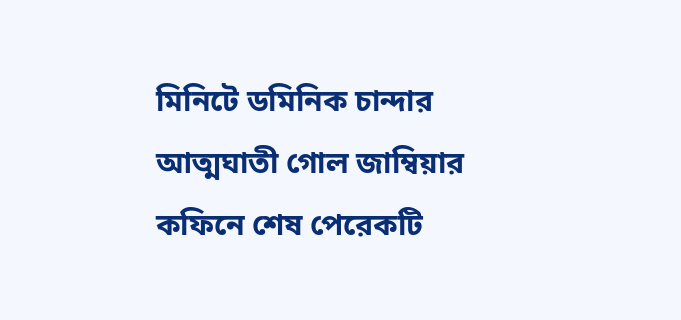মিনিটে ডমিনিক চান্দার আত্মঘাতী গোল জাম্বিয়ার কফিনে শেষ পেরেকটি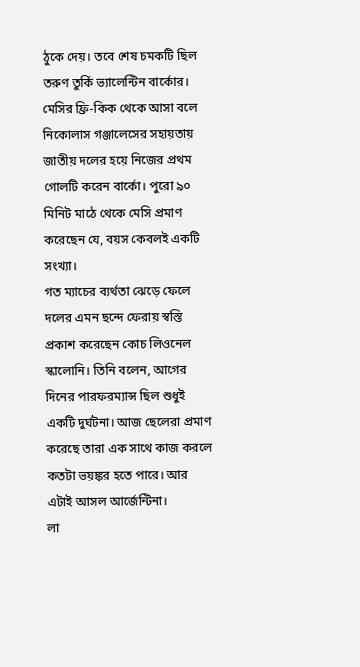ঠুকে দেয়। তবে শেষ চমকটি ছিল তরুণ তুর্কি ভ্যালেন্টিন বার্কোর। মেসির ফ্রি-কিক থেকে আসা বলে নিকোলাস গঞ্জালেসের সহায়তায় জাতীয় দলের হয়ে নিজের প্রথম গোলটি করেন বার্কো। পুরো ৯০ মিনিট মাঠে থেকে মেসি প্রমাণ করেছেন যে, বয়স কেবলই একটি সংখ্যা।
গত ম্যাচের ব্যর্থতা ঝেড়ে ফেলে দলের এমন ছন্দে ফেরায় স্বস্তি প্রকাশ করেছেন কোচ লিওনেল স্কালোনি। তিনি বলেন, আগের দিনের পারফরম্যান্স ছিল শুধুই একটি দুর্ঘটনা। আজ ছেলেরা প্রমাণ করেছে তারা এক সাথে কাজ করলে কতটা ভয়ঙ্কর হতে পারে। আর এটাই আসল আর্জেন্টিনা।
লা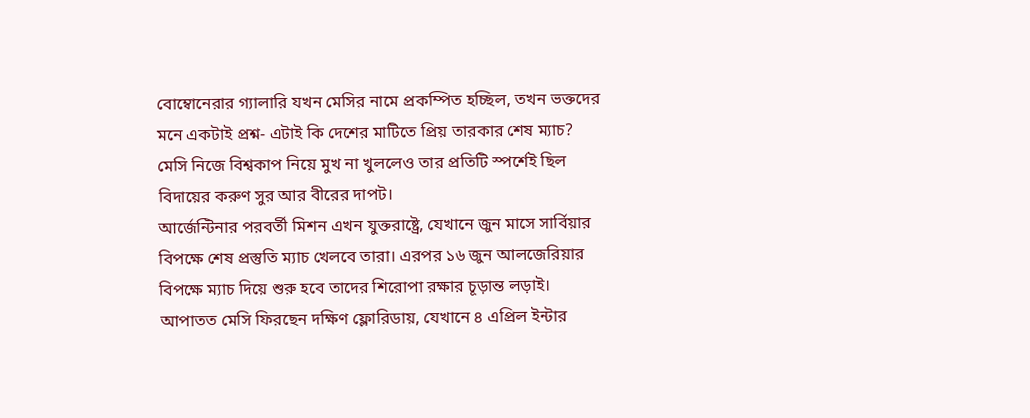বোম্বোনেরার গ্যালারি যখন মেসির নামে প্রকম্পিত হচ্ছিল, তখন ভক্তদের মনে একটাই প্রশ্ন- এটাই কি দেশের মাটিতে প্রিয় তারকার শেষ ম্যাচ? মেসি নিজে বিশ্বকাপ নিয়ে মুখ না খুললেও তার প্রতিটি স্পর্শেই ছিল বিদায়ের করুণ সুর আর বীরের দাপট।
আর্জেন্টিনার পরবর্তী মিশন এখন যুক্তরাষ্ট্রে, যেখানে জুন মাসে সার্বিয়ার বিপক্ষে শেষ প্রস্তুতি ম্যাচ খেলবে তারা। এরপর ১৬ জুন আলজেরিয়ার বিপক্ষে ম্যাচ দিয়ে শুরু হবে তাদের শিরোপা রক্ষার চূড়ান্ত লড়াই। আপাতত মেসি ফিরছেন দক্ষিণ ফ্লোরিডায়, যেখানে ৪ এপ্রিল ইন্টার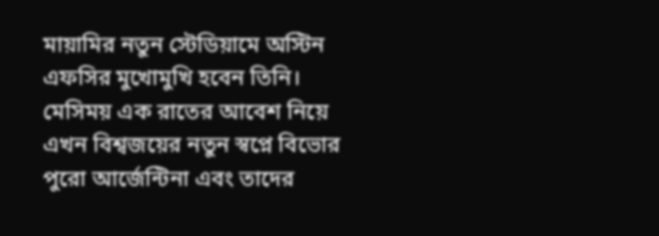মায়ামির নতুন স্টেডিয়ামে অস্টিন এফসির মুখোমুখি হবেন তিনি। মেসিময় এক রাতের আবেশ নিয়ে এখন বিশ্বজয়ের নতুন স্বপ্নে বিভোর পুরো আর্জেন্টিনা এবং তাদের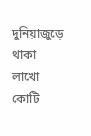দুনিয়াজুড়ে থাকা লাখো কোটি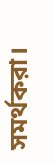সমর্থকরা।